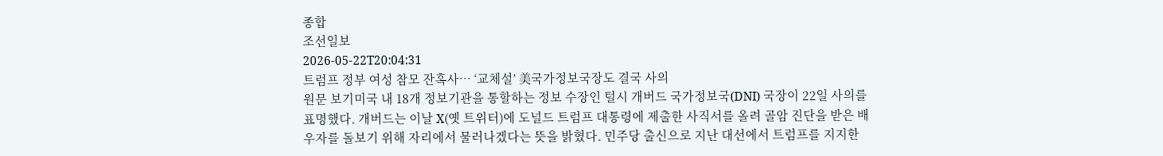종합
조선일보
2026-05-22T20:04:31
트럼프 정부 여성 참모 잔혹사… ‘교체설’ 美국가정보국장도 결국 사의
원문 보기미국 내 18개 정보기관을 통할하는 정보 수장인 털시 개버드 국가정보국(DNI) 국장이 22일 사의를 표명했다. 개버드는 이날 X(옛 트위터)에 도널드 트럼프 대통령에 제출한 사직서를 올려 골암 진단을 받은 배우자를 돌보기 위해 자리에서 물러나겠다는 뜻을 밝혔다. 민주당 출신으로 지난 대선에서 트럼프를 지지한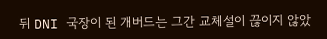뒤 DNI 국장이 된 개버드는 그간 교체설이 끊이지 않았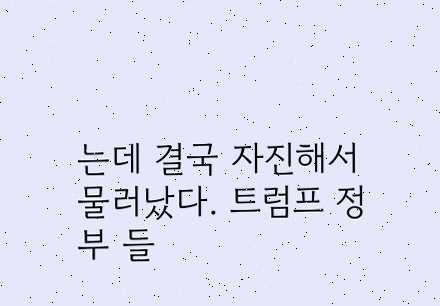는데 결국 자진해서 물러났다. 트럼프 정부 들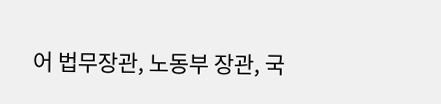어 법무장관, 노동부 장관, 국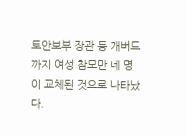토안보부 장관 등 개버드까지 여성 참모만 네 명이 교체된 것으로 나타났다.